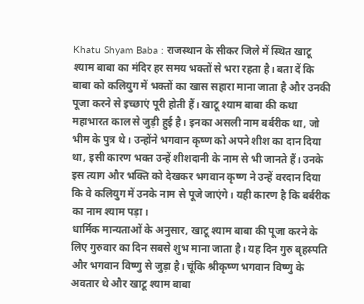Khatu Shyam Baba : राजस्थान के सीकर जिले में स्थित खाटू श्याम बाबा का मंदिर हर समय भक्तों से भरा रहता है। बता दें कि बाबा को कलियुग में भक्तों का खास सहारा माना जाता है और उनकी पूजा करने से इच्छाएं पूरी होती हैं। खाटू श्याम बाबा की कथा महाभारत काल से जुड़ी हुई है। इनका असली नाम बर्बरीक था, जो भीम के पुत्र थे। उन्होंने भगवान कृष्ण को अपने शीश का दान दिया था, इसी कारण भक्त उन्हें शीशदानी के नाम से भी जानते हैं। उनके इस त्याग और भक्ति को देखकर भगवान कृष्ण ने उन्हें वरदान दिया कि वे कलियुग में उनके नाम से पूजे जाएंगे। यही कारण है कि बर्बरीक का नाम श्याम पड़ा।
धार्मिक मान्यताओं के अनुसार, खाटू श्याम बाबा की पूजा करने के लिए गुरुवार का दिन सबसे शुभ माना जाता है। यह दिन गुरु बृहस्पति और भगवान विष्णु से जुड़ा है। चूंकि श्रीकृष्ण भगवान विष्णु के अवतार थे और खाटू श्याम बाबा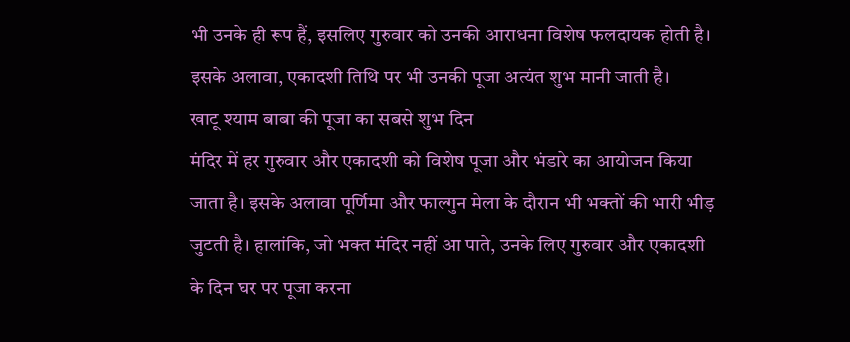भी उनके ही रूप हैं, इसलिए गुरुवार को उनकी आराधना विशेष फलदायक होती है। इसके अलावा, एकादशी तिथि पर भी उनकी पूजा अत्यंत शुभ मानी जाती है।
खाटू श्याम बाबा की पूजा का सबसे शुभ दिन
मंदिर में हर गुरुवार और एकादशी को विशेष पूजा और भंडारे का आयोजन किया जाता है। इसके अलावा पूर्णिमा और फाल्गुन मेला के दौरान भी भक्तों की भारी भीड़ जुटती है। हालांकि, जो भक्त मंदिर नहीं आ पाते, उनके लिए गुरुवार और एकादशी के दिन घर पर पूजा करना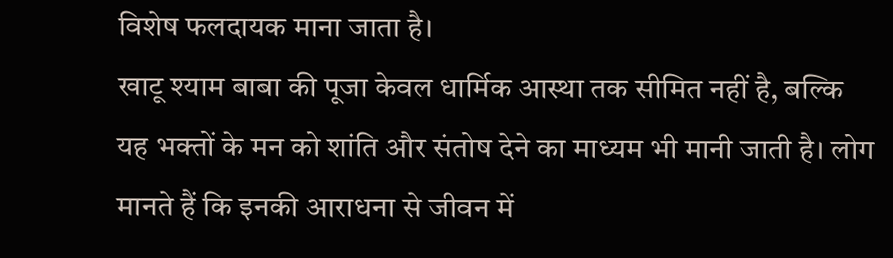विशेष फलदायक माना जाता है।
खाटू श्याम बाबा की पूजा केवल धार्मिक आस्था तक सीमित नहीं है, बल्कि यह भक्तों के मन को शांति और संतोष देने का माध्यम भी मानी जाती है। लोग मानते हैं कि इनकी आराधना से जीवन में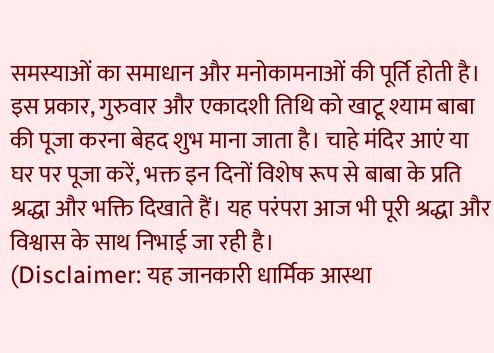समस्याओं का समाधान और मनोकामनाओं की पूर्ति होती है।
इस प्रकार, गुरुवार और एकादशी तिथि को खाटू श्याम बाबा की पूजा करना बेहद शुभ माना जाता है। चाहे मंदिर आएं या घर पर पूजा करें, भक्त इन दिनों विशेष रूप से बाबा के प्रति श्रद्धा और भक्ति दिखाते हैं। यह परंपरा आज भी पूरी श्रद्धा और विश्वास के साथ निभाई जा रही है।
(Disclaimer: यह जानकारी धार्मिक आस्था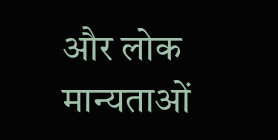और लोक मान्यताओं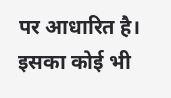पर आधारित है। इसका कोई भी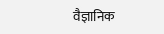वैज्ञानिक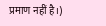प्रमाण नहीं है।)